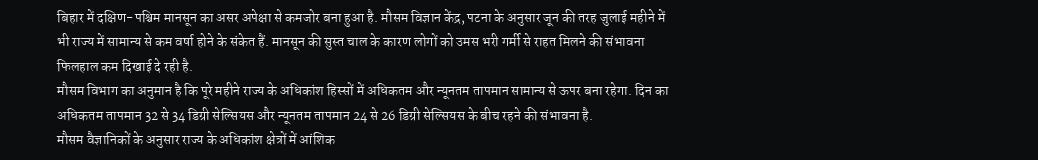बिहार में दक्षिण-पश्चिम मानसून का असर अपेक्षा से कमजोर बना हुआ है. मौसम विज्ञान केंद्र, पटना के अनुसार जून की तरह जुलाई महीने में भी राज्य में सामान्य से कम वर्षा होने के संकेत हैं. मानसून की सुस्त चाल के कारण लोगों को उमस भरी गर्मी से राहत मिलने की संभावना फिलहाल कम दिखाई दे रही है.
मौसम विभाग का अनुमान है कि पूरे महीने राज्य के अधिकांश हिस्सों में अधिकतम और न्यूनतम तापमान सामान्य से ऊपर बना रहेगा. दिन का अधिकतम तापमान 32 से 34 डिग्री सेल्सियस और न्यूनतम तापमान 24 से 26 डिग्री सेल्सियस के बीच रहने की संभावना है.
मौसम वैज्ञानिकों के अनुसार राज्य के अधिकांश क्षेत्रों में आंशिक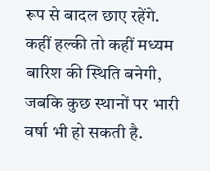रूप से बादल छाए रहेंगे. कहीं हल्की तो कहीं मध्यम बारिश की स्थिति बनेगी, जबकि कुछ स्थानों पर भारी वर्षा भी हो सकती है.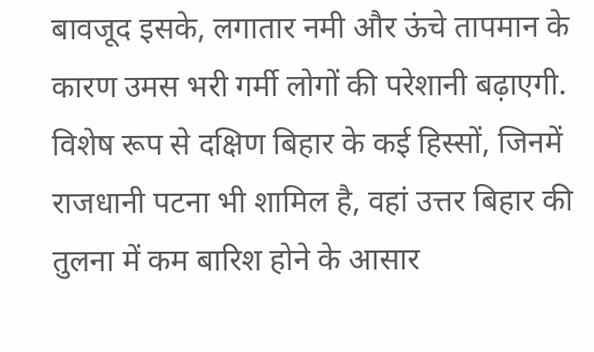बावजूद इसके, लगातार नमी और ऊंचे तापमान के कारण उमस भरी गर्मी लोगों की परेशानी बढ़ाएगी.
विशेष रूप से दक्षिण बिहार के कई हिस्सों, जिनमें राजधानी पटना भी शामिल है, वहां उत्तर बिहार की तुलना में कम बारिश होने के आसार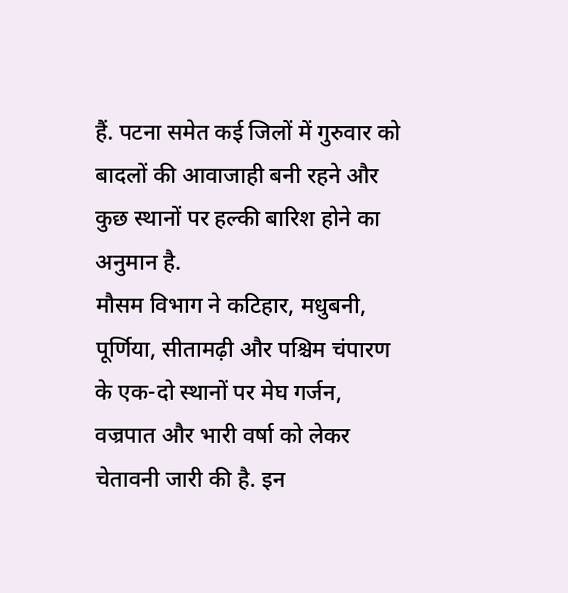हैं. पटना समेत कई जिलों में गुरुवार को बादलों की आवाजाही बनी रहने और कुछ स्थानों पर हल्की बारिश होने का अनुमान है.
मौसम विभाग ने कटिहार, मधुबनी, पूर्णिया, सीतामढ़ी और पश्चिम चंपारण के एक-दो स्थानों पर मेघ गर्जन, वज्रपात और भारी वर्षा को लेकर चेतावनी जारी की है. इन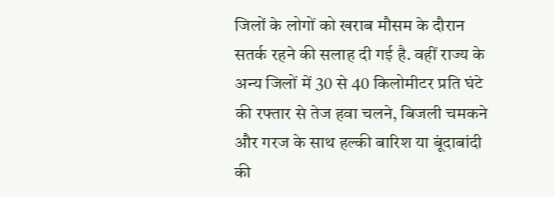जिलों के लोगों को खराब मौसम के दौरान सतर्क रहने की सलाह दी गई है. वहीं राज्य के अन्य जिलों में 30 से 40 किलोमीटर प्रति घंटे की रफ्तार से तेज हवा चलने, बिजली चमकने और गरज के साथ हल्की बारिश या बूंदाबांदी की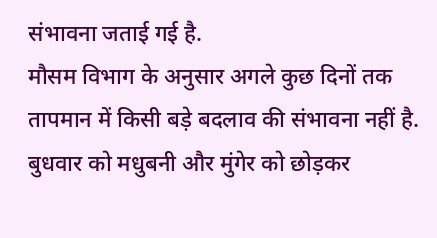संभावना जताई गई है.
मौसम विभाग के अनुसार अगले कुछ दिनों तक तापमान में किसी बड़े बदलाव की संभावना नहीं है. बुधवार को मधुबनी और मुंगेर को छोड़कर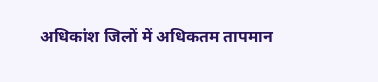अधिकांश जिलों में अधिकतम तापमान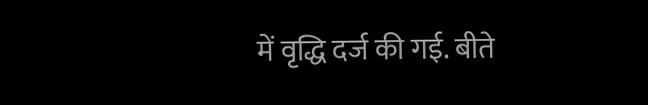में वृद्धि दर्ज की गई. बीते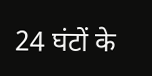24 घंटों के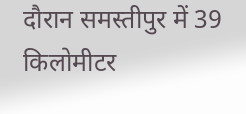दौरान समस्तीपुर में 39 किलोमीटर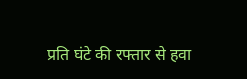प्रति घंटे की रफ्तार से हवा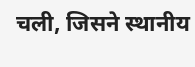चली, जिसने स्थानीय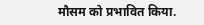मौसम को प्रभावित किया.